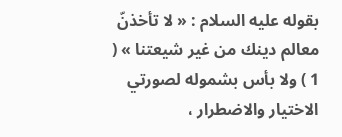بقوله عليه السلام : « لا تأخذنّ معالم دينك من غير شيعتنا » ( 1 ) ولا بأس بشموله لصورتي الاختيار والاضطرار ،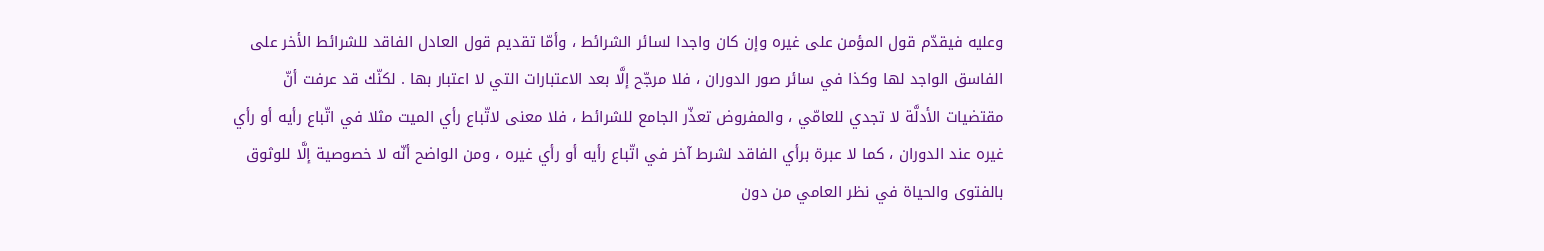وعليه فيقدّم قول المؤمن على غيره وإن كان واجدا لسائر الشرائط ، وأمّا تقديم قول العادل الفاقد للشرائط الأخر على الفاسق الواجد لها وكذا في سائر صور الدوران ، فلا مرجّح إلَّا بعد الاعتبارات التي لا اعتبار بها . لكنّك قد عرفت أنّ مقتضيات الأدلَّة لا تجدي للعامّي ، والمفروض تعذّر الجامع للشرائط ، فلا معنى لاتّباع رأي الميت مثلا في اتّباع رأيه أو رأي غيره عند الدوران ، كما لا عبرة برأي الفاقد لشرط آخر في اتّباع رأيه أو رأي غيره ، ومن الواضح أنّه لا خصوصية إلَّا للوثوق بالفتوى والحياة في نظر العامي من دون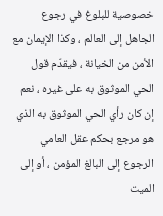خصوصية للبلوغ في رجوع الجاهل إلى العالم ، وكذا الإيمان مع الأمن من الخيانة ، فيقدّم قول الحي الموثوق به على غيره ، نعم إن كان رأي الحي الموثوق به الذي هو مرجع بحكم عقل العامي الرجوع إلى البالغ المؤمن ، أو إلى الميت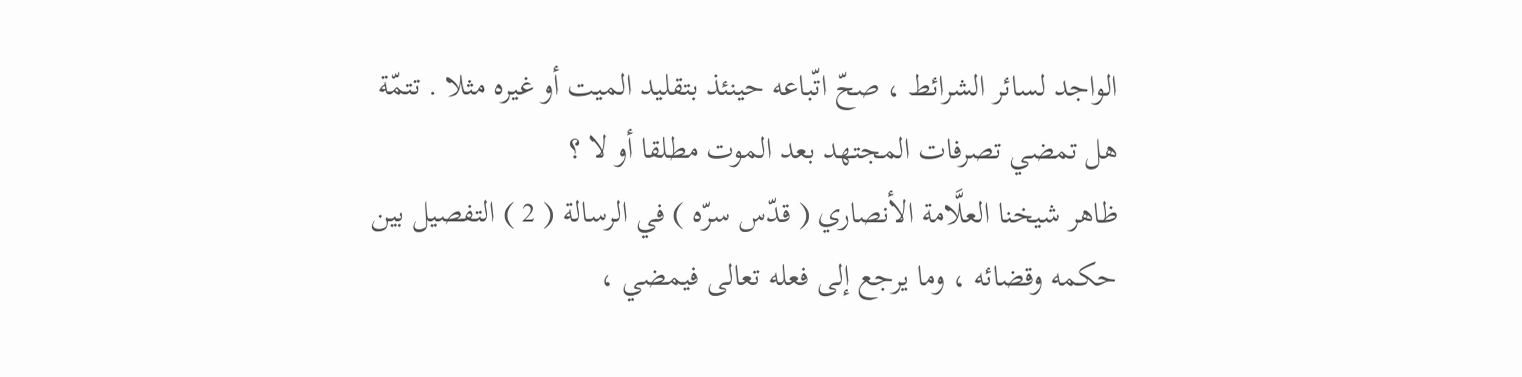الواجد لسائر الشرائط ، صحّ اتّباعه حينئذ بتقليد الميت أو غيره مثلا . تتمّة
هل تمضي تصرفات المجتهد بعد الموت مطلقا أو لا ؟
ظاهر شيخنا العلَّامة الأنصاري ( قدّس سرّه ) في الرسالة ( 2 ) التفصيل بين حكمه وقضائه ، وما يرجع إلى فعله تعالى فيمضي ،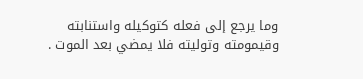وما يرجع إلى فعله كتوكيله واستنابته وقيمومته وتوليته فلا يمضي بعد الموت .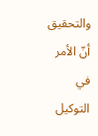والتحقيق أنّ الأمر في التوكيل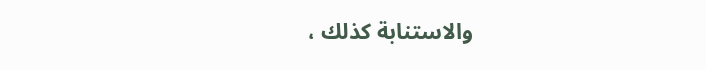والاستنابة كذلك ،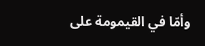وأمّا في القيمومة على